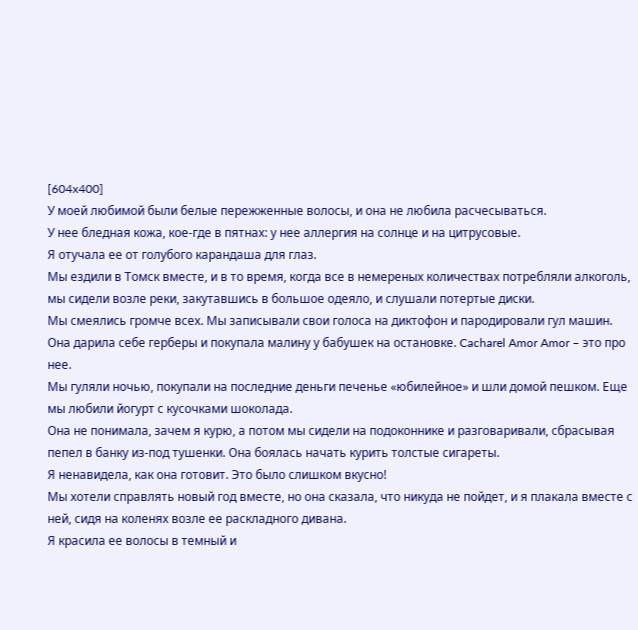[604x400]
У моей любимой были белые пережженные волосы, и она не любила расчесываться.
У нее бледная кожа, кое-где в пятнах: у нее аллергия на солнце и на цитрусовые.
Я отучала ее от голубого карандаша для глаз.
Мы ездили в Томск вместе, и в то время, когда все в немереных количествах потребляли алкоголь, мы сидели возле реки, закутавшись в большое одеяло, и слушали потертые диски.
Мы смеялись громче всех. Мы записывали свои голоса на диктофон и пародировали гул машин.
Она дарила себе герберы и покупала малину у бабушек на остановке. Cacharel Amor Amor – это про нее.
Мы гуляли ночью, покупали на последние деньги печенье «юбилейное» и шли домой пешком. Еще мы любили йогурт с кусочками шоколада.
Она не понимала, зачем я курю, а потом мы сидели на подоконнике и разговаривали, сбрасывая пепел в банку из-под тушенки. Она боялась начать курить толстые сигареты.
Я ненавидела, как она готовит. Это было слишком вкусно!
Мы хотели справлять новый год вместе, но она сказала, что никуда не пойдет, и я плакала вместе с ней, сидя на коленях возле ее раскладного дивана.
Я красила ее волосы в темный и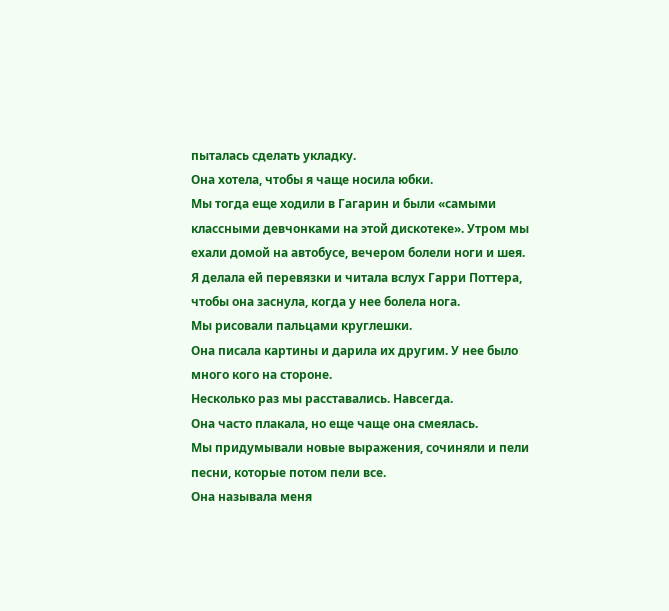пыталась сделать укладку.
Она хотела, чтобы я чаще носила юбки.
Мы тогда еще ходили в Гагарин и были «самыми классными девчонками на этой дискотеке». Утром мы ехали домой на автобусе, вечером болели ноги и шея.
Я делала ей перевязки и читала вслух Гарри Поттера, чтобы она заснула, когда у нее болела нога.
Мы рисовали пальцами круглешки.
Она писала картины и дарила их другим. У нее было много кого на стороне.
Несколько раз мы расставались. Навсегда.
Она часто плакала, но еще чаще она смеялась.
Мы придумывали новые выражения, сочиняли и пели песни, которые потом пели все.
Она называла меня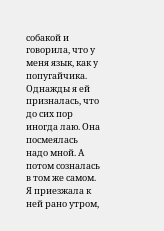собакой и говорила, что у меня язык, как у попугайчика.
Однажды я ей призналась, что до сих пор иногда лаю. Она посмеялась надо мной. А потом созналась в том же самом.
Я приезжала к ней рано утром,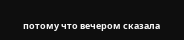потому что вечером сказала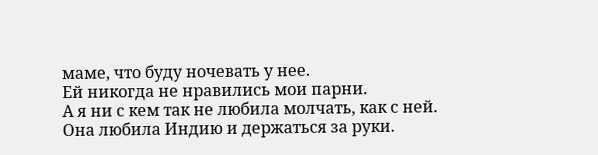маме, что буду ночевать у нее.
Ей никогда не нравились мои парни.
А я ни с кем так не любила молчать, как с ней.
Она любила Индию и держаться за руки.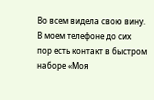Во всем видела свою вину.
В моем телефоне до сих пор есть контакт в быстром наборе «Моя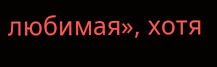любимая», хотя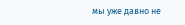мы уже давно не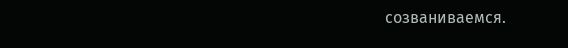созваниваемся.